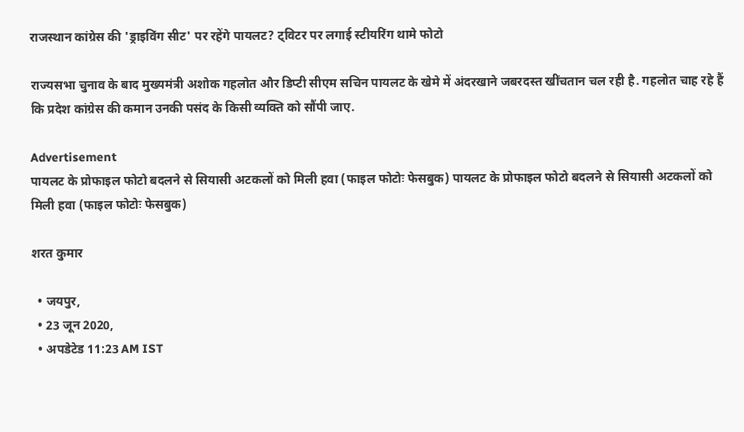राजस्थान कांग्रेस की 'ड्राइविंग सीट' पर रहेंगे पायलट? ट्विटर पर लगाई स्टीयरिंग थामे फोटो

राज्यसभा चुनाव के बाद मुख्यमंत्री अशोक गहलोत और डिप्टी सीएम सचिन पायलट के खेमे में अंदरखाने जबरदस्त खींचतान चल रही है. गहलोत चाह रहे हैं कि प्रदेश कांग्रेस की कमान उनकी पसंद के किसी व्यक्ति को सौंपी जाए.

Advertisement
पायलट के प्रोफाइल फोटो बदलने से सियासी अटकलों को मिली हवा (फाइल फोटोः फेसबुक) पायलट के प्रोफाइल फोटो बदलने से सियासी अटकलों को मिली हवा (फाइल फोटोः फेसबुक)

शरत कुमार

  • जयपुर,
  • 23 जून 2020,
  • अपडेटेड 11:23 AM IST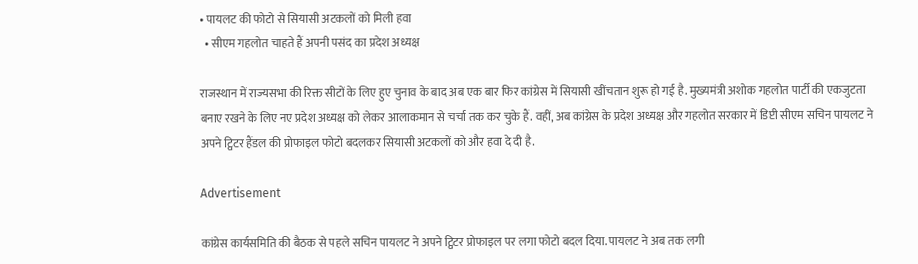• पायलट की फोटो से सियासी अटकलों को मिली हवा
  • सीएम गहलोत चाहते हैं अपनी पसंद का प्रदेश अध्यक्ष

राजस्थान में राज्यसभा की रिक्त सीटों के लिए हुए चुनाव के बाद अब एक बार फिर कांग्रेस में सियासी खींचतान शुरू हो गई है. मुख्यमंत्री अशोक गहलोत पार्टी की एकजुटता बनाए रखने के लिए नए प्रदेश अध्यक्ष को लेकर आलाकमान से चर्चा तक कर चुके हैं. वहीं, अब कांग्रेस के प्रदेश अध्यक्ष और गहलोत सरकार में डिप्टी सीएम सचिन पायलट ने अपने ट्विटर हैंडल की प्रोफाइल फोटो बदलकर सियासी अटकलों को और हवा दे दी है.

Advertisement

कांग्रेस कार्यसमिति की बैठक से पहले सचिन पायलट ने अपने ट्विटर प्रोफाइल पर लगा फोटो बदल दिया. पायलट ने अब तक लगी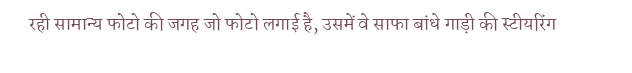रही सामान्य फोटो की जगह जो फोटो लगाई है, उसमें वे साफा बांधे गाड़ी की स्टीयरिंग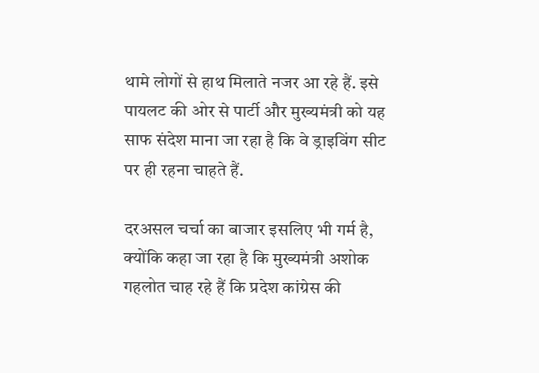थामे लोगों से हाथ मिलाते नजर आ रहे हैं. इसे पायलट की ओर से पार्टी और मुख्यमंत्री को यह साफ संदेश माना जा रहा है कि वे ड्राइविंग सीट पर ही रहना चाहते हैं.

दरअसल चर्चा का बाजार इसलिए भी गर्म है, क्योंकि कहा जा रहा है कि मुख्यमंत्री अशोक गहलोत चाह रहे हैं कि प्रदेश कांग्रेस की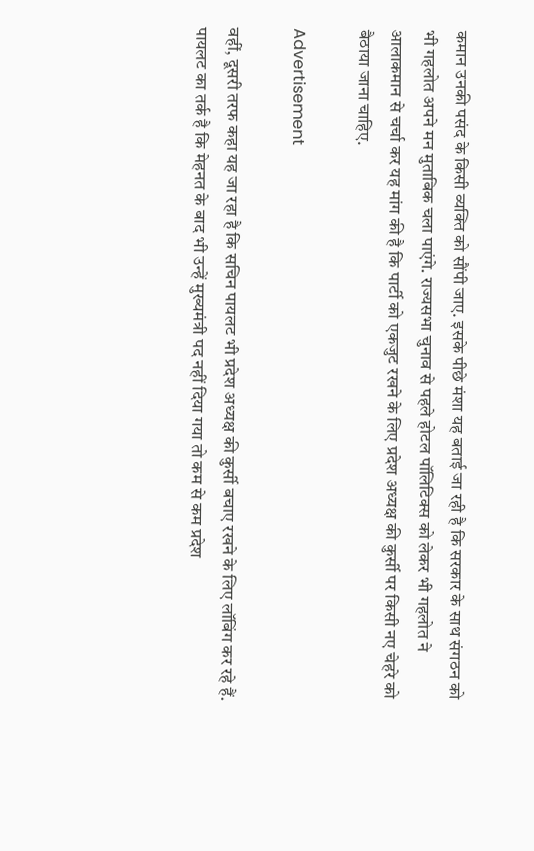कमान उनकी पसंद के किसी व्यक्ति को सौंपी जाए. इसके पीछे मंशा यह बताई जा रही है कि सरकार के साथ संगठन को भी गहलोत अपने मन मुताबिक चला पाएंगे. राज्यसभा चुनाव से पहले होटल पॉलिटिक्स को लेकर भी गहलोत ने आलाकमान से चर्चा कर यह मांग की है कि पार्टी को एकजुट रखने के लिए प्रदेश अध्यक्ष की कुर्सी पर किसी नए चेहरे को बैठाया जाना चाहिए.

Advertisement

वहीं, दूसरी तरफ कहा यह जा रहा है कि सचिन पायलट भी प्रदेश अध्यक्ष की कुर्सी बचाए रखने के लिए लॉबिंग कर रहे हैं. पायलट का तर्क है कि मेहनत के बाद भी उन्हें मुख्यमंत्री पद नहीं दिया गया तो कम से कम प्रदेश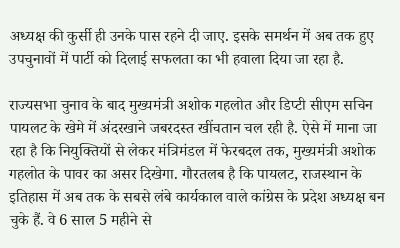अध्यक्ष की कुर्सी ही उनके पास रहने दी जाए. इसके समर्थन में अब तक हुए उपचुनावों में पार्टी को दिलाई सफलता का भी हवाला दिया जा रहा है.

राज्यसभा चुनाव के बाद मुख्यमंत्री अशोक गहलोत और डिप्टी सीएम सचिन पायलट के खेमे में अंदरखाने जबरदस्त खींचतान चल रही है. ऐसे में माना जा रहा है कि नियुक्तियों से लेकर मंत्रिमंडल में फेरबदल तक, मुख्यमंत्री अशोक गहलोत के पावर का असर दिखेगा. गौरतलब है कि पायलट, राजस्थान के इतिहास में अब तक के सबसे लंबे कार्यकाल वाले कांग्रेस के प्रदेश अध्यक्ष बन चुके हैं. वे 6 साल 5 महीने से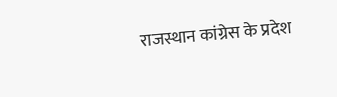राजस्थान कांग्रेस के प्रदेश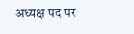अध्यक्ष पद पर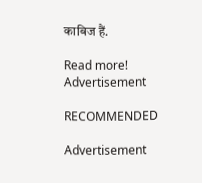काबिज हैं.

Read more!
Advertisement

RECOMMENDED

Advertisement